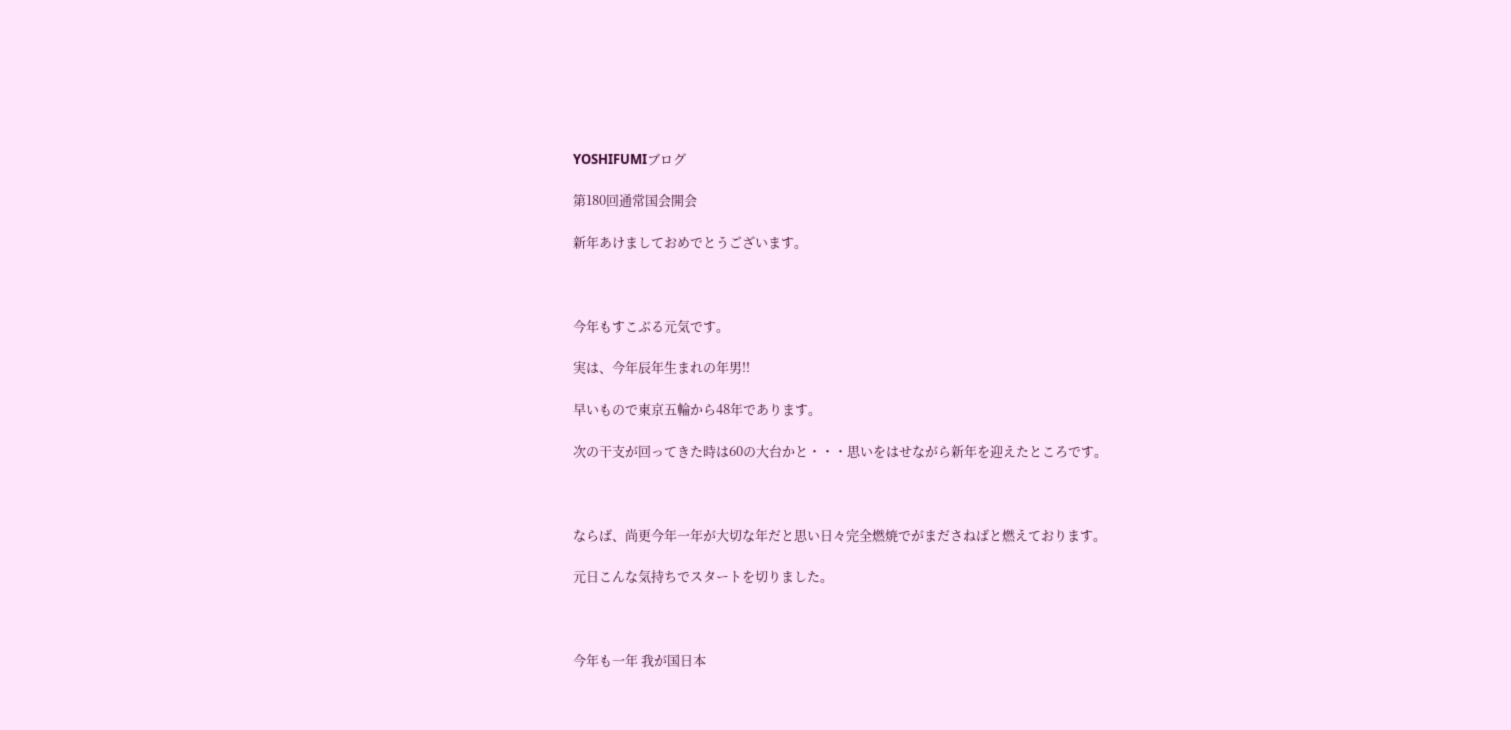YOSHIFUMIブログ

第180回通常国会開会

新年あけましておめでとうございます。



今年もすこぶる元気です。

実は、今年辰年生まれの年男!!

早いもので東京五輪から48年であります。

次の干支が回ってきた時は60の大台かと・・・思いをはせながら新年を迎えたところです。



ならば、尚更今年一年が大切な年だと思い日々完全燃焼でがまださねばと燃えております。

元日こんな気持ちでスタートを切りました。



今年も一年 我が国日本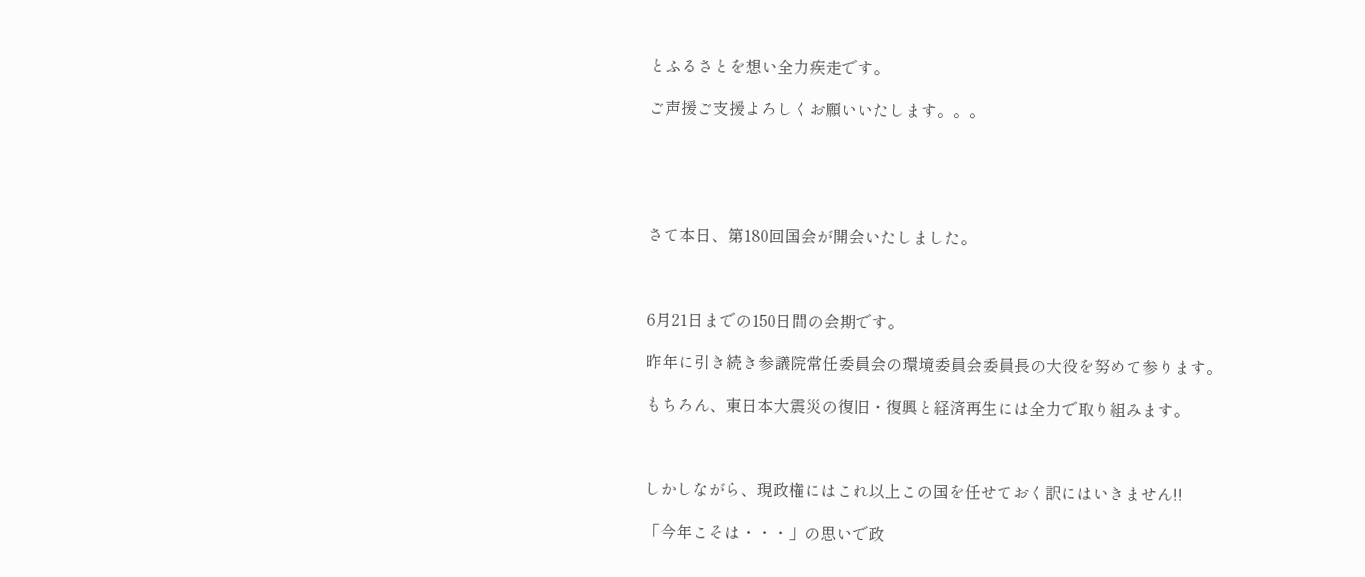とふるさとを想い全力疾走です。

ご声援ご支援よろしくお願いいたします。。。





さて本日、第180回国会が開会いたしました。



6月21日までの150日間の会期です。

昨年に引き続き参議院常任委員会の環境委員会委員長の大役を努めて参ります。

もちろん、東日本大震災の復旧・復興と経済再生には全力で取り組みます。



しかしながら、現政権にはこれ以上この国を任せておく訳にはいきません!!

「今年こそは・・・」の思いで政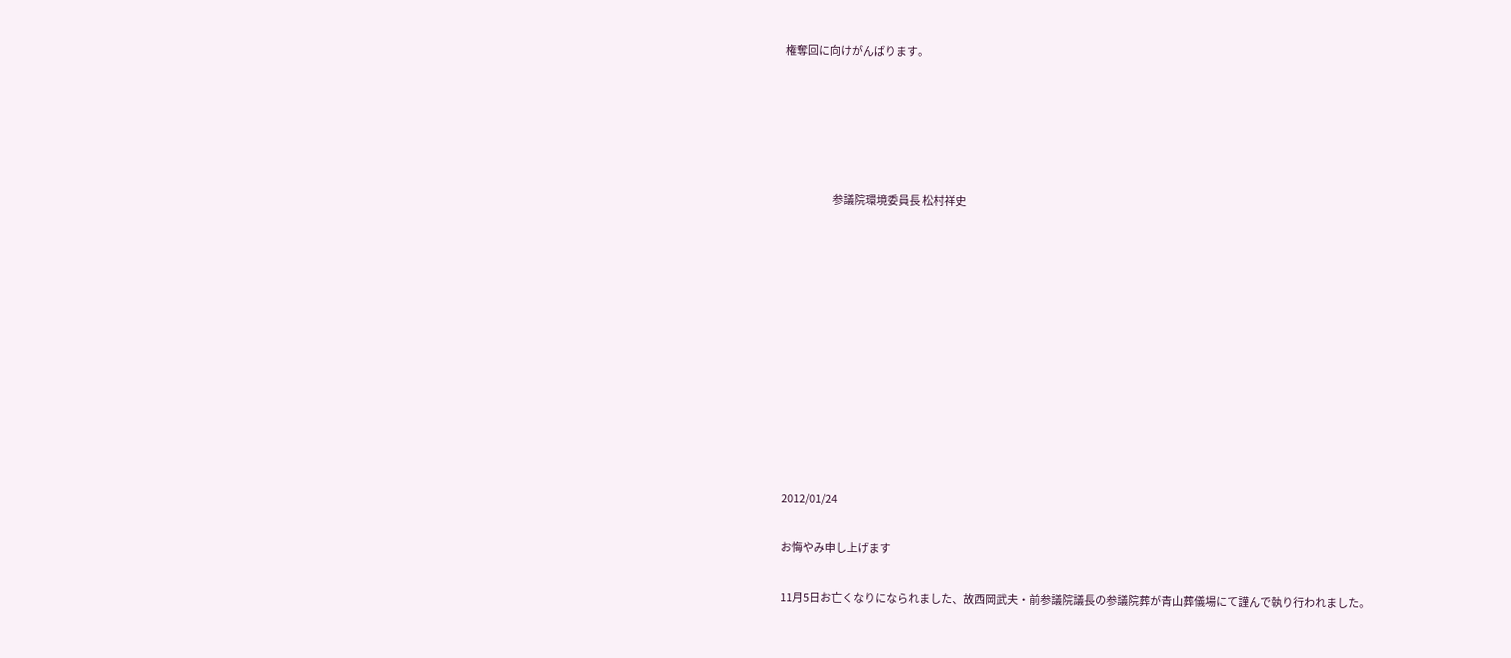権奪回に向けがんばります。





                        参議院環境委員長 松村祥史











2012/01/24

お悔やみ申し上げます

11月5日お亡くなりになられました、故西岡武夫・前参議院議長の参議院葬が青山葬儀場にて謹んで執り行われました。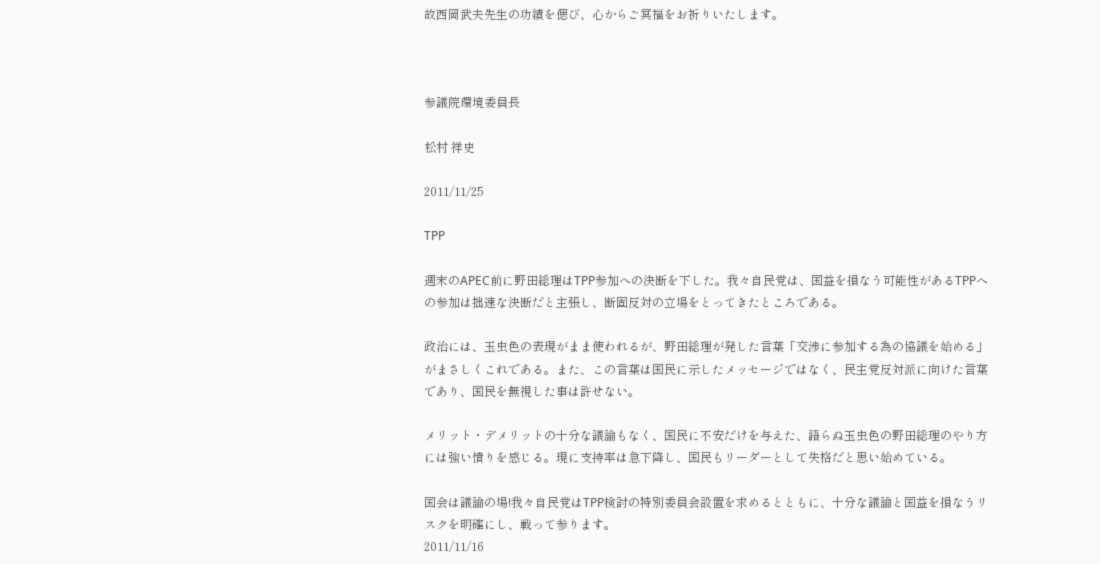故西岡武夫先生の功績を偲び、心からご冥福をお祈りいたします。



参議院環境委員長

松村 祥史

2011/11/25

TPP

週末のAPEC前に野田総理はTPP参加への決断を下した。我々自民党は、国益を損なう可能性があるTPPへの参加は拙速な決断だと主張し、断固反対の立場をとってきたところである。

政治には、玉虫色の表現がまま使われるが、野田総理が発した言葉「交渉に参加する為の協議を始める」がまさしくこれである。また、この言葉は国民に示したメッセージではなく、民主党反対派に向けた言葉であり、国民を無視した事は許せない。

メリット・デメリットの十分な議論もなく、国民に不安だけを与えた、語らぬ玉虫色の野田総理のやり方には強い憤りを感じる。現に支持率は急下降し、国民もリーダーとして失格だと思い始めている。

国会は議論の場!我々自民党はTPP検討の特別委員会設置を求めるとともに、十分な議論と国益を損なうリスクを明確にし、戦って参ります。
2011/11/16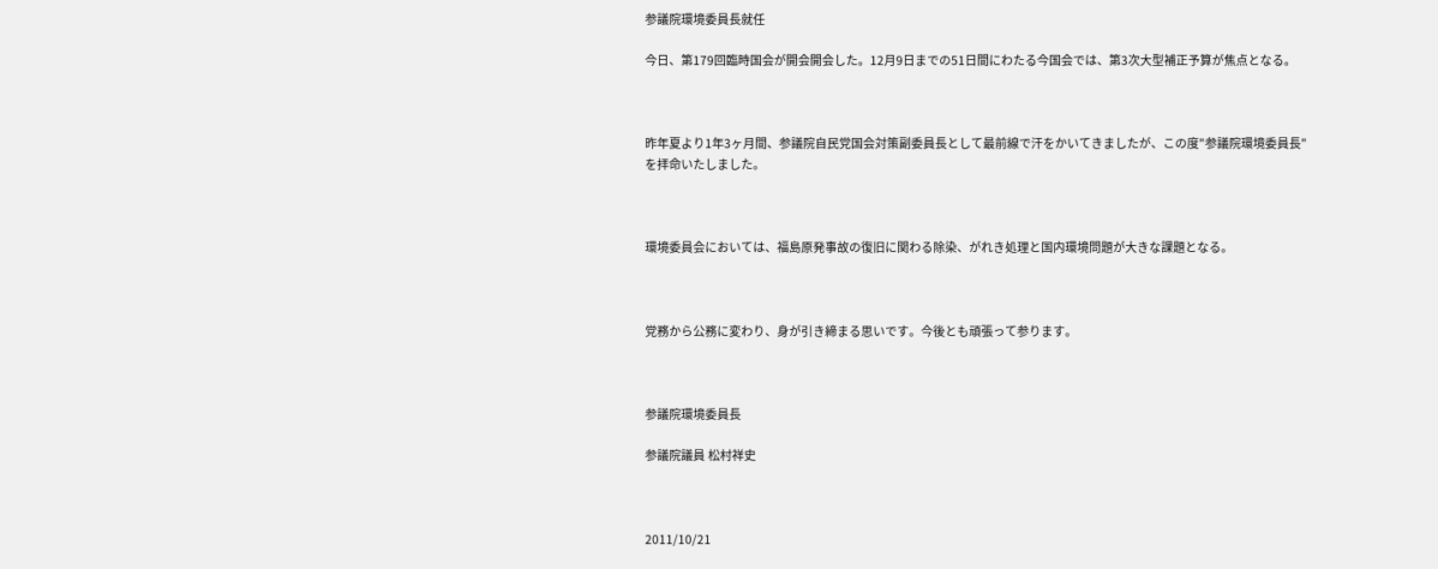参議院環境委員長就任

今日、第179回臨時国会が開会開会した。12月9日までの51日間にわたる今国会では、第3次大型補正予算が焦点となる。



昨年夏より1年3ヶ月間、参議院自民党国会対策副委員長として最前線で汗をかいてきましたが、この度"参議院環境委員長"を拝命いたしました。



環境委員会においては、福島原発事故の復旧に関わる除染、がれき処理と国内環境問題が大きな課題となる。



党務から公務に変わり、身が引き締まる思いです。今後とも頑張って参ります。



参議院環境委員長

参議院議員 松村祥史



2011/10/21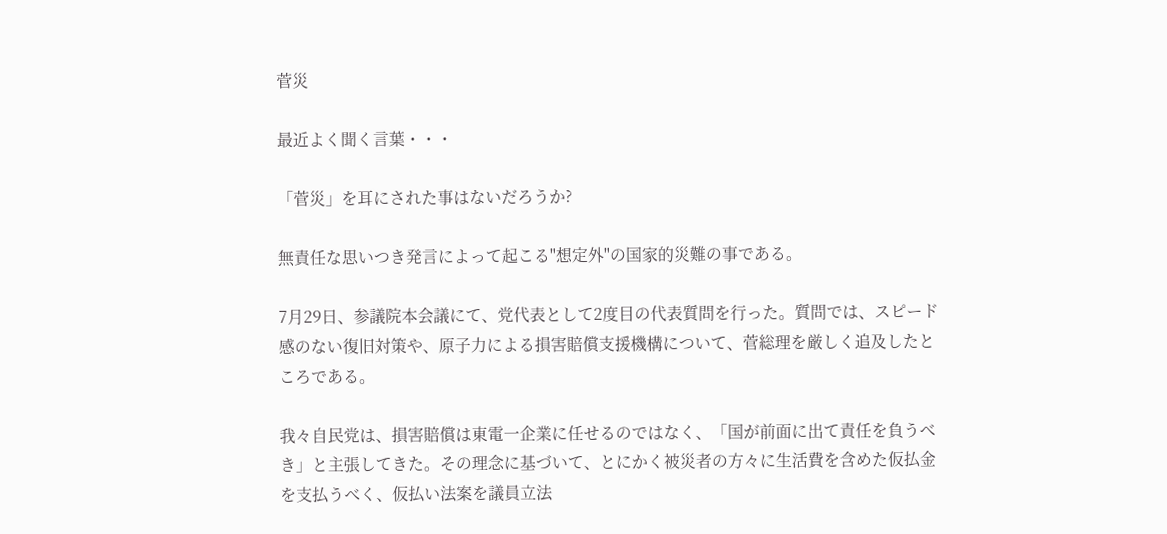菅災

最近よく聞く言葉・・・

「菅災」を耳にされた事はないだろうか?

無責任な思いつき発言によって起こる"想定外"の国家的災難の事である。

7月29日、参議院本会議にて、党代表として2度目の代表質問を行った。質問では、スピード感のない復旧対策や、原子力による損害賠償支援機構について、菅総理を厳しく追及したところである。

我々自民党は、損害賠償は東電一企業に任せるのではなく、「国が前面に出て責任を負うべき」と主張してきた。その理念に基づいて、とにかく被災者の方々に生活費を含めた仮払金を支払うべく、仮払い法案を議員立法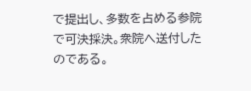で提出し、多数を占める参院で可決採決。衆院へ送付したのである。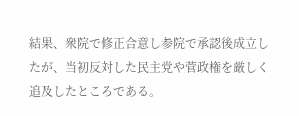結果、衆院で修正合意し参院で承認後成立したが、当初反対した民主党や菅政権を厳しく追及したところである。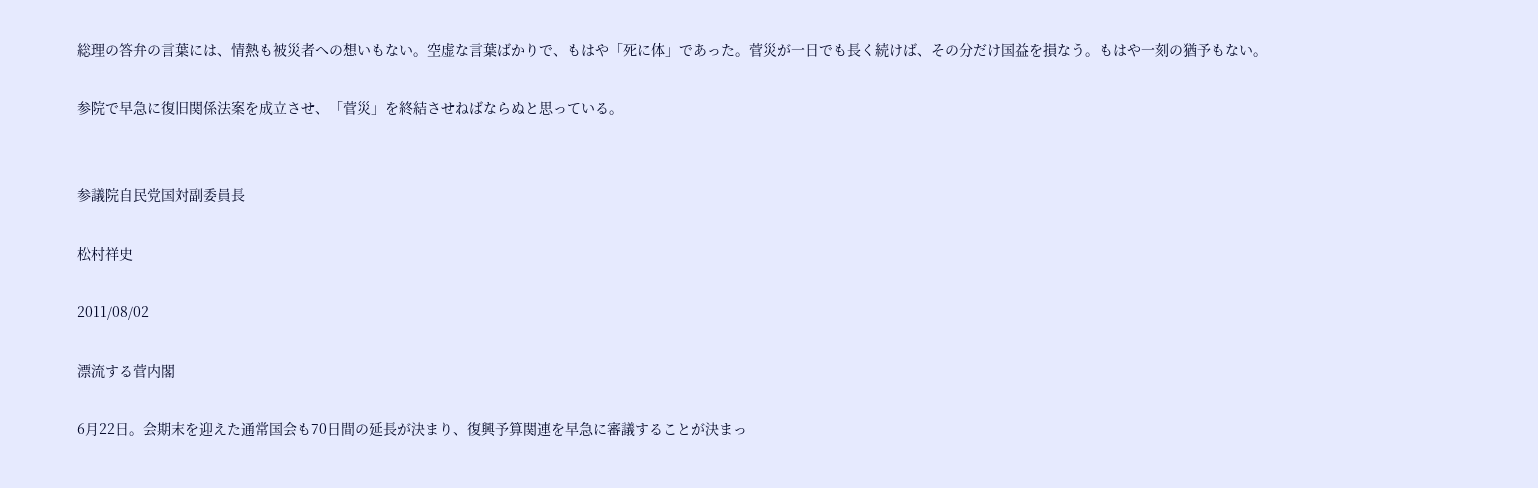総理の答弁の言葉には、情熱も被災者への想いもない。空虚な言葉ばかりで、もはや「死に体」であった。菅災が一日でも長く続けば、その分だけ国益を損なう。もはや一刻の猶予もない。

参院で早急に復旧関係法案を成立させ、「菅災」を終結させねばならぬと思っている。


参議院自民党国対副委員長

松村祥史

2011/08/02

漂流する菅内閣

6月22日。会期末を迎えた通常国会も70日間の延長が決まり、復興予算関連を早急に審議することが決まっ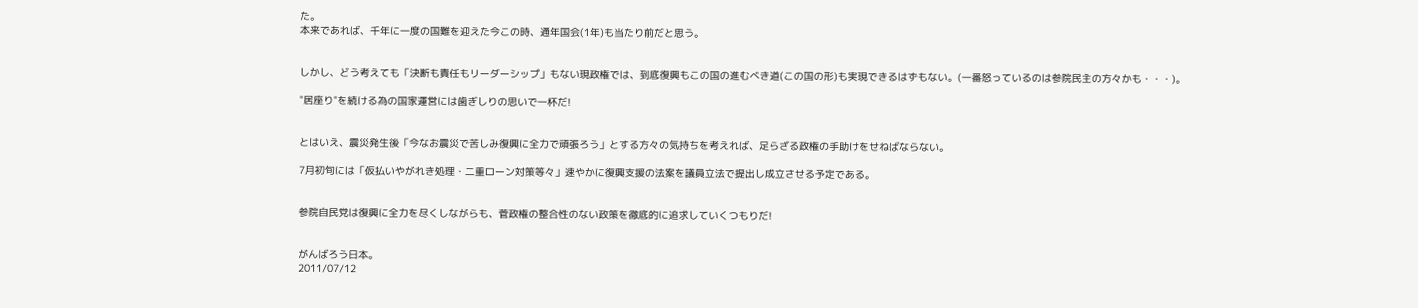た。
本来であれば、千年に一度の国難を迎えた今この時、通年国会(1年)も当たり前だと思う。


しかし、どう考えても「決断も責任もリーダーシップ」もない現政権では、到底復興もこの国の進むべき道(この国の形)も実現できるはずもない。(一番怒っているのは参院民主の方々かも・・・)。

"居座り"を続ける為の国家運営には歯ぎしりの思いで一杯だ!


とはいえ、震災発生後「今なお震災で苦しみ復興に全力で頑張ろう」とする方々の気持ちを考えれば、足らざる政権の手助けをせねばならない。

7月初旬には「仮払いやがれき処理・二重ローン対策等々」速やかに復興支援の法案を議員立法で提出し成立させる予定である。


参院自民党は復興に全力を尽くしながらも、菅政権の整合性のない政策を徹底的に追求していくつもりだ!


がんばろう日本。
2011/07/12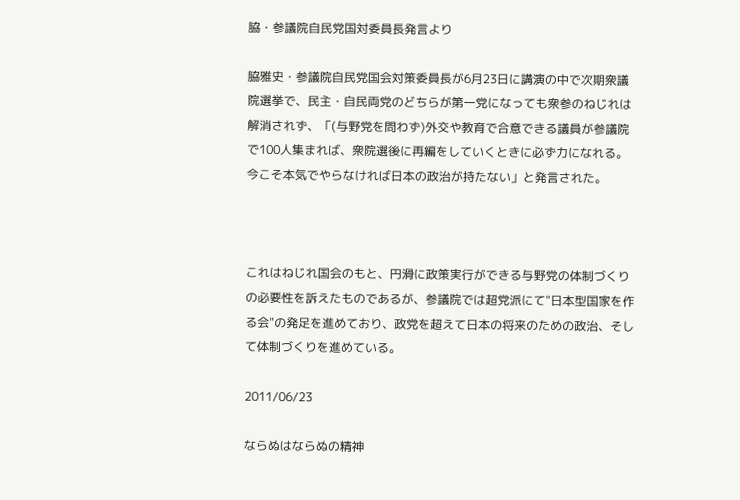脇・参議院自民党国対委員長発言より

脇雅史・参議院自民党国会対策委員長が6月23日に講演の中で次期衆議院選挙で、民主・自民両党のどちらが第一党になっても衆参のねじれは解消されず、「(与野党を問わず)外交や教育で合意できる議員が参議院で100人集まれば、衆院選後に再編をしていくときに必ず力になれる。今こそ本気でやらなければ日本の政治が持たない」と発言された。



これはねじれ国会のもと、円滑に政策実行ができる与野党の体制づくりの必要性を訴えたものであるが、参議院では超党派にて"日本型国家を作る会"の発足を進めており、政党を超えて日本の将来のための政治、そして体制づくりを進めている。

2011/06/23

ならぬはならぬの精神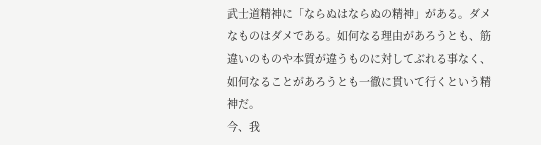武士道精神に「ならぬはならぬの精神」がある。ダメなものはダメである。如何なる理由があろうとも、筋違いのものや本質が違うものに対してぶれる事なく、如何なることがあろうとも一徹に貫いて行くという精神だ。
今、我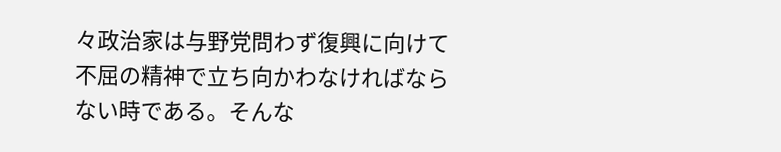々政治家は与野党問わず復興に向けて不屈の精神で立ち向かわなければならない時である。そんな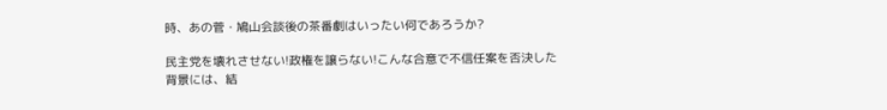時、あの菅・鳩山会談後の茶番劇はいったい何であろうか?

民主党を壊れさせない!政権を譲らない!こんな合意で不信任案を否決した背景には、結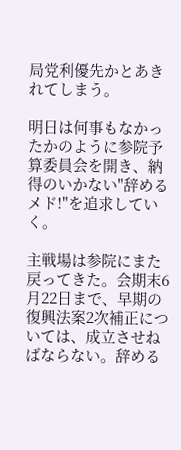局党利優先かとあきれてしまう。

明日は何事もなかったかのように参院予算委員会を開き、納得のいかない"辞めるメド!"を追求していく。

主戦場は参院にまた戻ってきた。会期末6月22日まで、早期の復興法案2次補正については、成立させねばならない。辞める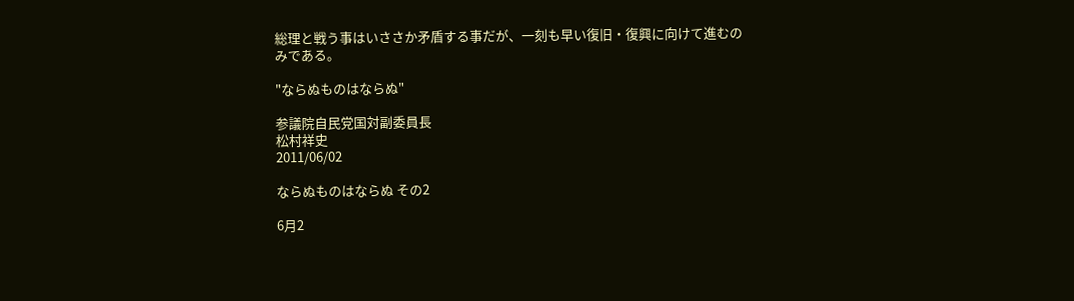総理と戦う事はいささか矛盾する事だが、一刻も早い復旧・復興に向けて進むのみである。

"ならぬものはならぬ"

参議院自民党国対副委員長
松村祥史
2011/06/02

ならぬものはならぬ その2

6月2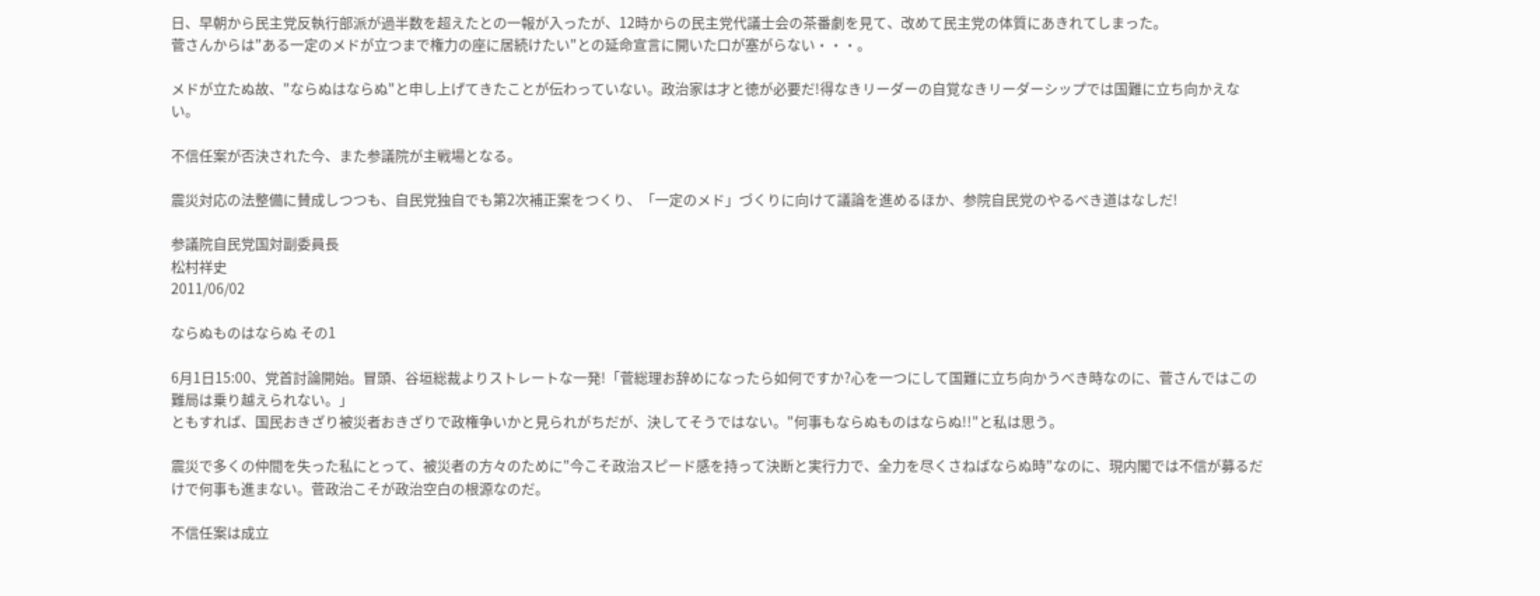日、早朝から民主党反執行部派が過半数を超えたとの一報が入ったが、12時からの民主党代議士会の茶番劇を見て、改めて民主党の体質にあきれてしまった。
菅さんからは"ある一定のメドが立つまで権力の座に居続けたい"との延命宣言に開いた口が塞がらない・・・。

メドが立たぬ故、"ならぬはならぬ"と申し上げてきたことが伝わっていない。政治家は才と徳が必要だ!得なきリーダーの自覚なきリーダーシップでは国難に立ち向かえない。

不信任案が否決された今、また参議院が主戦場となる。

震災対応の法整備に賛成しつつも、自民党独自でも第2次補正案をつくり、「一定のメド」づくりに向けて議論を進めるほか、参院自民党のやるべき道はなしだ!

参議院自民党国対副委員長
松村祥史
2011/06/02

ならぬものはならぬ その1

6月1日15:00、党首討論開始。冒頭、谷垣総裁よりストレートな一発!「菅総理お辞めになったら如何ですか?心を一つにして国難に立ち向かうべき時なのに、菅さんではこの難局は乗り越えられない。」
ともすれば、国民おきざり被災者おきざりで政権争いかと見られがちだが、決してそうではない。"何事もならぬものはならぬ!!"と私は思う。

震災で多くの仲間を失った私にとって、被災者の方々のために"今こそ政治スピード感を持って決断と実行力で、全力を尽くさねばならぬ時"なのに、現内閣では不信が募るだけで何事も進まない。菅政治こそが政治空白の根源なのだ。

不信任案は成立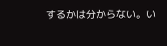するかは分からない。い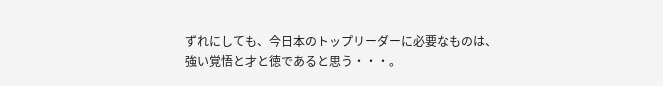ずれにしても、今日本のトップリーダーに必要なものは、強い覚悟と才と徳であると思う・・・。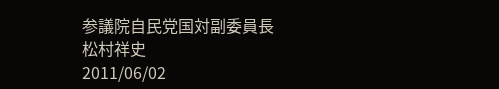参議院自民党国対副委員長
松村祥史
2011/06/02